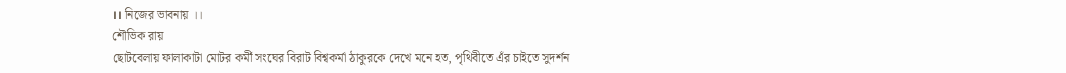।। নিজের ভাবনায় ।।
শৌভিক রায়
ছোটবেলায় ফালাকাটা মোটর কর্মী সংঘের বিরাট বিশ্বকর্মা ঠাকুরকে দেখে মনে হত, পৃথিবীতে এঁর চাইতে সুদর্শন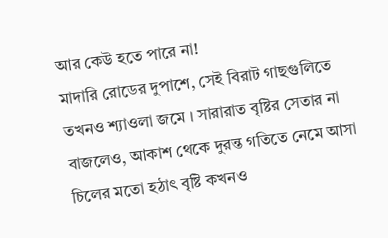আর কেউ হতে পারে না!
মাদারি রোডের দুপাশে, সেই বিরাট গাছগুলিতে তখনও শ্যাওলা জমে । সারারাত বৃষ্টির সেতার না বাজলেও, আকাশ থেকে দুরন্ত গতিতে নেমে আসা চিলের মতো হঠাৎ বৃষ্টি কখনও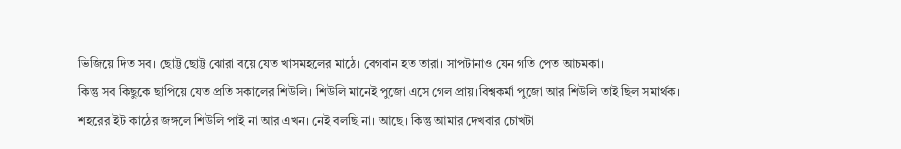ভিজিয়ে দিত সব। ছোট্ট ছোট্ট ঝোরা বয়ে যেত খাসমহলের মাঠে। বেগবান হত তারা। সাপটানাও যেন গতি পেত আচমকা।
কিন্তু সব কিছুকে ছাপিয়ে যেত প্রতি সকালের শিউলি। শিউলি মানেই পুজো এসে গেল প্রায়।বিশ্বকর্মা পুজো আর শিউলি তাই ছিল সমার্থক।
শহরের ইট কাঠের জঙ্গলে শিউলি পাই না আর এখন। নেই বলছি না। আছে। কিন্তু আমার দেখবার চোখটা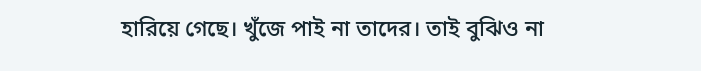হারিয়ে গেছে। খুঁজে পাই না তাদের। তাই বুঝিও না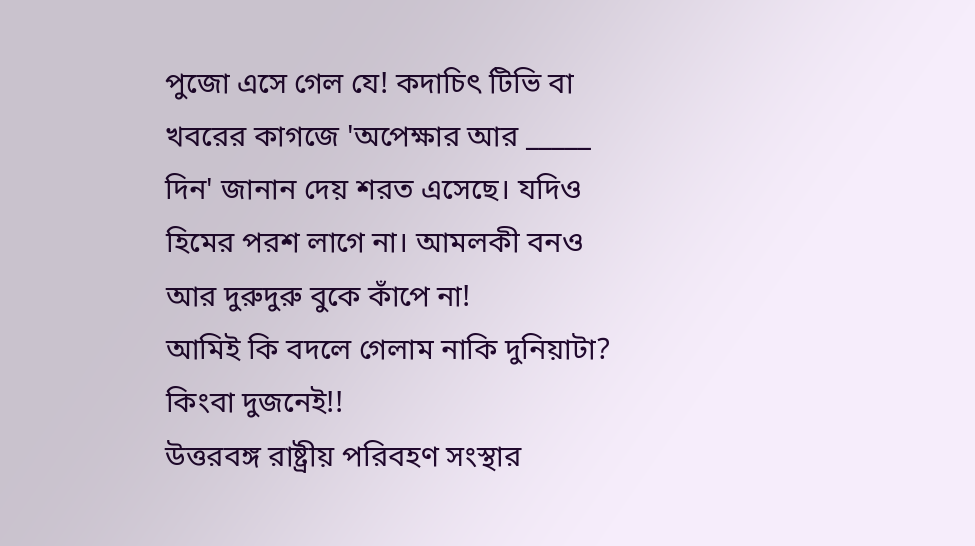পুজো এসে গেল যে! কদাচিৎ টিভি বা খবরের কাগজে 'অপেক্ষার আর _____ দিন' জানান দেয় শরত এসেছে। যদিও হিমের পরশ লাগে না। আমলকী বনও আর দুরুদুরু বুকে কাঁপে না!
আমিই কি বদলে গেলাম নাকি দুনিয়াটা? কিংবা দুজনেই!!
উত্তরবঙ্গ রাষ্ট্রীয় পরিবহণ সংস্থার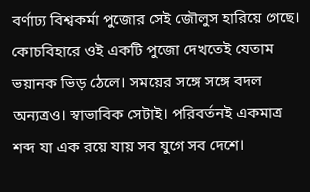বর্ণাঢ্য বিশ্বকর্মা পুজোর সেই জৌলুস হারিয়ে গেছে। কোচবিহারে ওই একটি পুজো দেখতেই যেতাম ভয়ানক ভিড় ঠেলে। সময়ের সঙ্গে সঙ্গে বদল অন্যত্রও। স্বাভাবিক সেটাই। পরিবর্তনই একমাত্র শব্দ যা এক রয়ে যায় সব যুগে সব দেশে।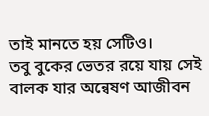তাই মানতে হয় সেটিও।
তবু বুকের ভেতর রয়ে যায় সেই বালক যার অন্বেষণ আজীবন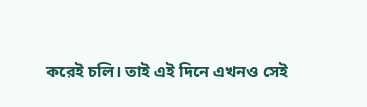করেই চলি। তাই এই দিনে এখনও সেই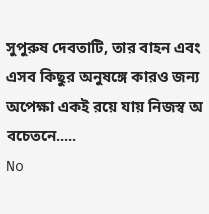সুপুরুষ দেবতাটি, তার বাহন এবং এসব কিছুর অনুষঙ্গে কারও জন্য অপেক্ষা একই রয়ে যায় নিজস্ব অ
বচেতনে.....
No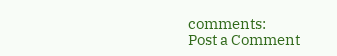comments:
Post a Comment